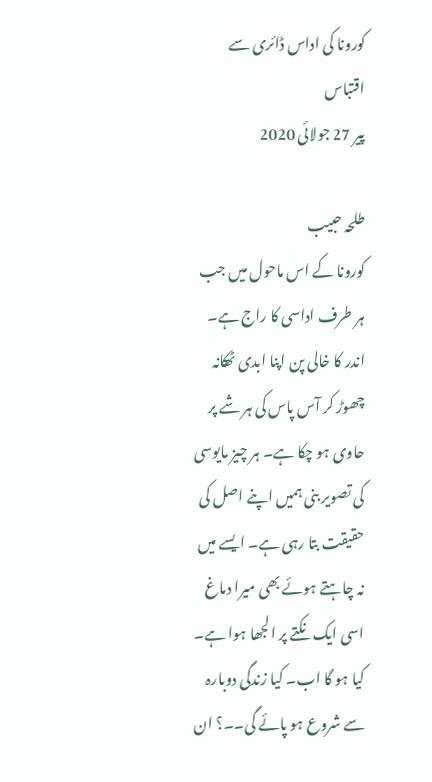کورونا کی اداس ڈائری سے اقتباس
پیر 27 جولائی 2020

طلحہ حبیب
کورونا کے اس ماحول میں جب ہر طرف اداسی کا راج ہے۔ اندر کا خالی پن اپنا ابدی ٹھکانہ چھوڑ کر آس پاس کی ہر شے پر حاوی ہو چکا ہے۔ ہر چیز مایوسی کی تصویر بنی ہمیں اپنے اصل کی حقیقت بتا رہی ہے۔ ایسے میں نہ چاہتے ہوئے بھی میرا دماغ اسی ایک نکتے پر الجھا ہوا ہے۔ کیا ہو گا اب۔ کیا زندگی دوبارہ سے شروع ہو پائے گی۔۔؟ ان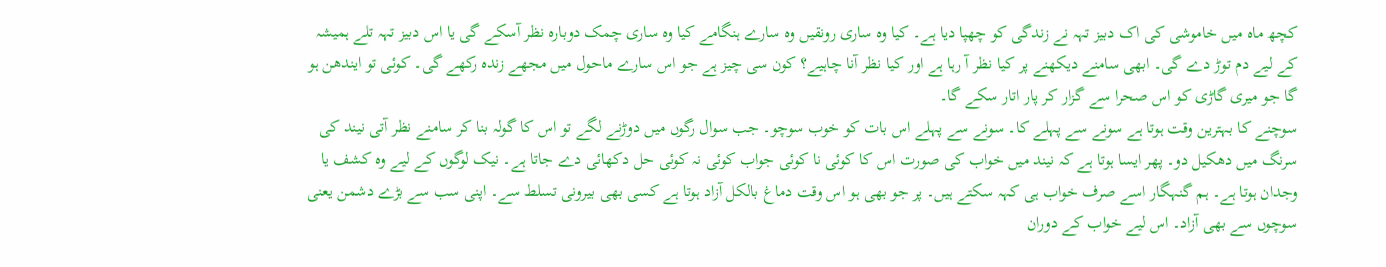کچھ ماہ میں خاموشی کی اک دبیز تہہ نے زندگی کو چھپا دیا ہے۔ کیا وہ ساری رونقیں وہ سارے ہنگامے کیا وہ ساری چمک دوبارہ نظر آسکے گی یا اس دبیز تہہ تلے ہمیشہ کے لیے دم توڑ دے گی۔ ابھی سامنے دیکھنے پر کیا نظر آ رہا ہے اور کیا نظر آنا چاہیے؟ کون سی چیز ہے جو اس سارے ماحول میں مجھے زندہ رکھے گی۔ کوئی تو ایندھن ہو گا جو میری گاڑی کو اس صحرا سے گزار کر پار اتار سکے گا۔
سوچنے کا بہترین وقت ہوتا ہے سونے سے پہلے کا۔ سونے سے پہلے اس بات کو خوب سوچو۔ جب سوال رگوں میں دوڑنے لگے تو اس کا گولہ بنا کر سامنے نظر آتی نیند کی سرنگ میں دھکیل دو۔ پھر ایسا ہوتا ہے کہ نیند میں خواب کی صورت اس کا کوئی نا کوئی جواب کوئی نہ کوئی حل دکھائی دے جاتا ہے۔ نیک لوگوں کے لیے وہ کشف یا وجدان ہوتا ہے۔ ہم گنہگار اسے صرف خواب ہی کہہ سکتے ہیں۔ پر جو بھی ہو اس وقت دماغ بالکل آزاد ہوتا ہے کسی بھی بیرونی تسلط سے۔ اپنی سب سے بڑے دشمن یعنی سوچوں سے بھی آزاد۔ اس لیے خواب کے دوران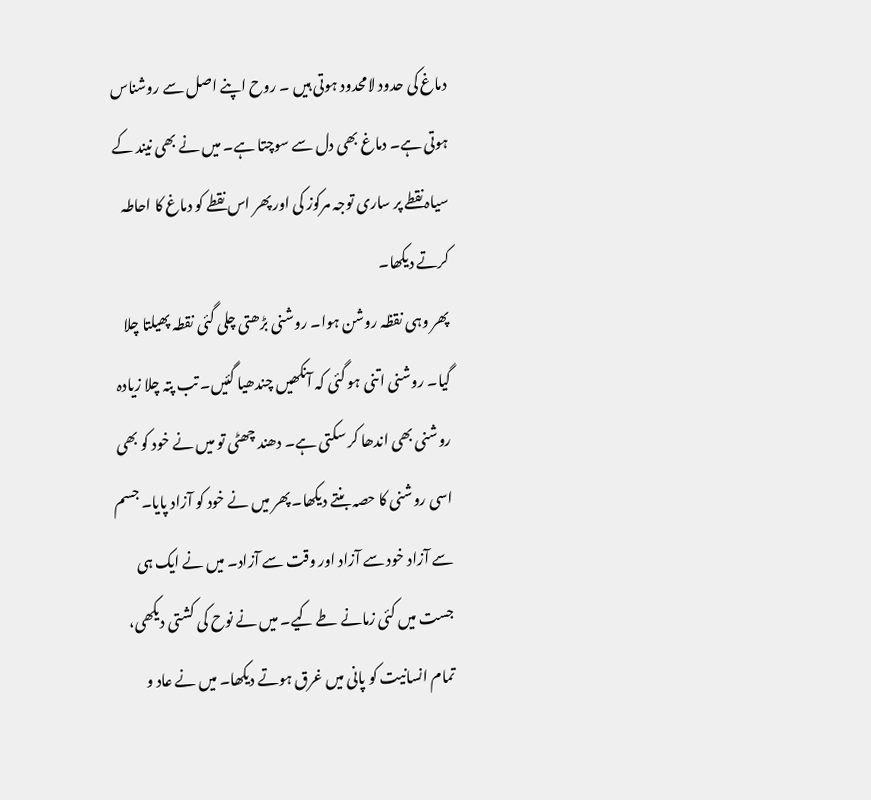دماغ کی حدود لامحدود ہوتی ہیں ۔ روح اپنے اصل سے روشناس ہوتی ہے۔ دماغ بھی دل سے سوچتا ہے۔ میں نے بھی نیند کے سیاہ نقطے پر ساری توجہ مرکوز کی اور پھر اس نقطے کو دماغ کا احاطہ کرتے دیکھا۔
پھر وہی نقظہ روشن ہوا۔ روشنی بڑھتی چلی گئی نقطہ پھیلتا چلا گیا۔ روشنی اتنی ہو گئی کہ آنکھیں چندھیا گئیں۔ تب پتہ چلا زیادہ روشنی بھی اندھا کر سکتی ہے۔ دھند چھٹی تو میں نے خود کو بھی اسی روشنی کا حصہ بنتے دیکھا۔ پھر میں نے خود کو آزاد پایا۔ جسم سے آزاد خود سے آزاد اور وقت سے آزاد۔ میں نے ایک ہی جست میں کئی زمانے طے کیے۔ میں نے نوح کی کشتی دیکھی، تمام انسانیت کو پانی میں غرق ہوتے دیکھا۔ میں نے عاد و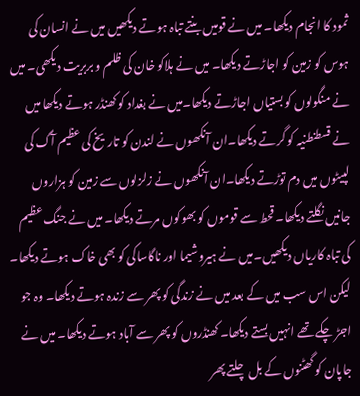ثمود کا انجام دیکھا۔ میں نے قومیں بنتے تباہ ہوتے دیکھیں میں نے انسان کی ہوس کو زمین کو اجاڑتے دیکھا۔ میں نے ہلاکو خان کی ظلم و بربریت دیکھی۔ میں نے منگولوں کو بستیاں اجاڑتے دیکھا۔میں نے بغداد کو کھنڈر ہوتے دیکھا میں نے قسطنطنیہ کو گرتے دیکھا۔ان آنکھوں نے لندن کو تاریخ کی عظیم آگ کی لپیٹوں میں دم توڑتے دیکھا۔ان آنکھوں نے زلزلوں سے زمین کو ہزاروں جانیں نگلتے دیکھا۔ قحط سے قوموں کو بھوکوں مرتے دیکھا۔ میں نے جنگ عظیم کی تباہ کاریاں دیکھیں۔میں نے ہیروشیما اور ناگاساکی کو بھی خاک ہوتے دیکھا۔
لیکن اس سب میں کے بعد میں نے زندگی کو پھر سے زندہ ہوتے دیکھا۔ وہ جو اجڑ چکے تھے انہیں بستے دیکھا۔ کھنڈروں کو پھر سے آباد ہوتے دیکھا۔ میں نے جاپان کو گھٹنوں کے بل چلتے پھر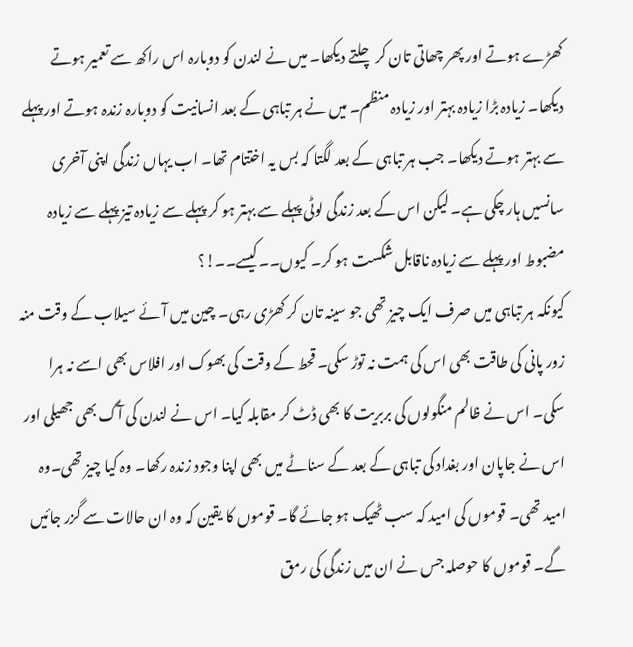کھڑے ہوتے اور پھر چھاتی تان کر چلتے دیکھا۔ میں نے لندن کو دوبارہ اس راکھ سے تعمیر ہوتے دیکھا۔ زیادہ بڑا زیادہ بہتر اور زیادہ منظم۔ میں نے ہر تباہی کے بعد انسانیت کو دوبارہ زندہ ہوتے اور پہلے سے بہتر ہوتے دیکھا۔ جب ہر تباہی کے بعد لگتا کہ بس یہ اختتام تھا۔ اب یہاں زندگی اپنی آخری سانسیں ہار چکی ہے۔ لیکن اس کے بعد زندگی لوٹی پہلے سے بہتر ہو کر پہلے سے زیادہ تیز پہلے سے زیادہ مضبوط اور پہلے سے زیادہ ناقابل شکست ہو کر۔ کیوں۔۔کیسے۔۔!؟
کیونکہ ہر تباہی میں صرف ایک چیز تھی جو سینہ تان کر کھڑی رہی۔ چین میں آئے سیلاب کے وقت منہ زور پانی کی طاقت بھی اس کی ہمت نہ توڑ سکی۔ قحط کے وقت کی بھوک اور افلاس بھی اسے نہ ہرا سکی۔ اس نے ظالم منگولوں کی بربریت کا بھی ڈٹ کر مقابلہ کیا۔ اس نے لندن کی آگ بھی جھیلی اور اس نے جاپان اور بغداد کی تباہی کے بعد کے سناٹے میں بھی اپنا وجود زندہ رکھا۔ وہ کیا چیز تھی۔وہ امید تھی۔ قوموں کی امید کہ سب ٹھیک ہو جائے گا۔ قوموں کا یقین کہ وہ ان حالات سے گزر جائیں گے۔ قوموں کا حوصلہ جس نے ان میں زندگی کی رمق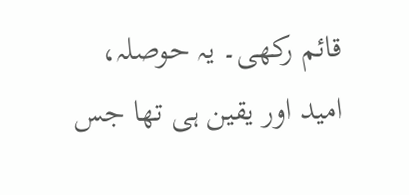قائم رکھی۔ یہ حوصلہ، امید اور یقین ہی تھا جس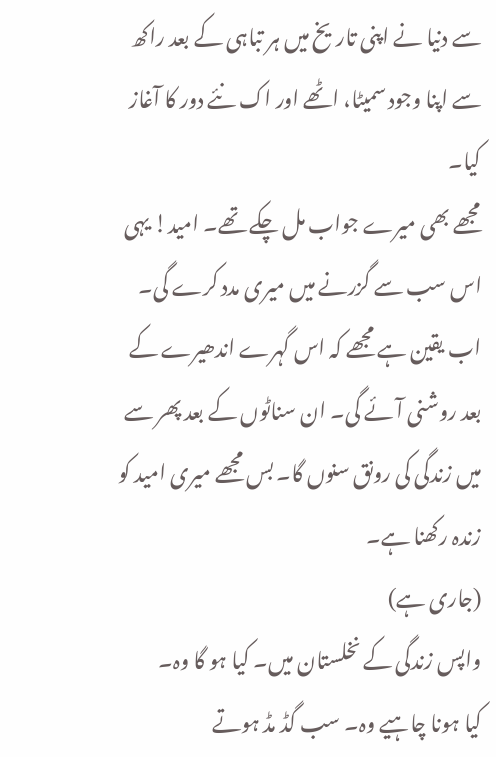سے دنیا نے اپنی تاریخ میں ہر تباہی کے بعد راکھ سے اپنا وجود سمیٹا، اٹھے اور اک نئے دور کا آغاز کیا۔
مجھے بھی میرے جواب مل چکے تھے۔ امید! یہی اس سب سے گزرنے میں میری مدد کرے گی۔ اب یقین ہے مجھے کہ اس گہرے اندھیرے کے بعد روشنی آئے گی۔ ان سناٹوں کے بعد پھر سے میں زندگی کی رونق سنوں گا۔ بس مجھے میری امید کو زندہ رکھنا ہے۔
(جاری ہے)
واپس زندگی کے نخلستان میں۔ کیا ہو گا وہ۔
کیا ہونا چاہیے وہ۔ سب گڈ مڈ ہوتے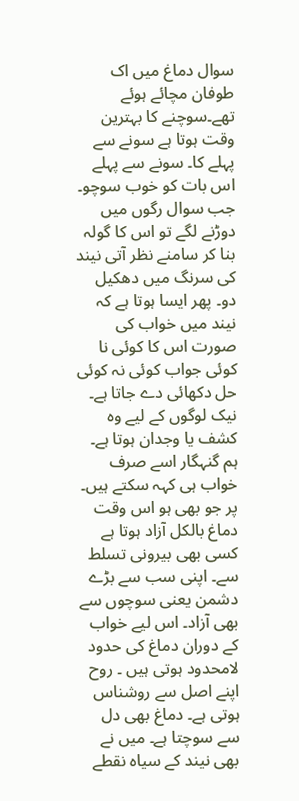سوال دماغ میں اک طوفان مچائے ہوئے تھے۔سوچنے کا بہترین وقت ہوتا ہے سونے سے پہلے کا۔ سونے سے پہلے اس بات کو خوب سوچو۔ جب سوال رگوں میں دوڑنے لگے تو اس کا گولہ بنا کر سامنے نظر آتی نیند کی سرنگ میں دھکیل دو۔ پھر ایسا ہوتا ہے کہ نیند میں خواب کی صورت اس کا کوئی نا کوئی جواب کوئی نہ کوئی حل دکھائی دے جاتا ہے۔ نیک لوگوں کے لیے وہ کشف یا وجدان ہوتا ہے۔ ہم گنہگار اسے صرف خواب ہی کہہ سکتے ہیں۔ پر جو بھی ہو اس وقت دماغ بالکل آزاد ہوتا ہے کسی بھی بیرونی تسلط سے۔ اپنی سب سے بڑے دشمن یعنی سوچوں سے بھی آزاد۔ اس لیے خواب کے دوران دماغ کی حدود لامحدود ہوتی ہیں ۔ روح اپنے اصل سے روشناس ہوتی ہے۔ دماغ بھی دل سے سوچتا ہے۔ میں نے بھی نیند کے سیاہ نقطے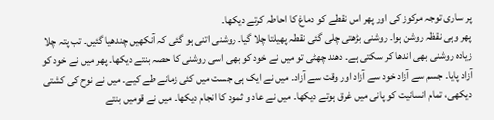پر ساری توجہ مرکوز کی اور پھر اس نقطے کو دماغ کا احاطہ کرتے دیکھا۔
پھر وہی نقظہ روشن ہوا۔ روشنی بڑھتی چلی گئی نقطہ پھیلتا چلا گیا۔ روشنی اتنی ہو گئی کہ آنکھیں چندھیا گئیں۔ تب پتہ چلا زیادہ روشنی بھی اندھا کر سکتی ہے۔ دھند چھٹی تو میں نے خود کو بھی اسی روشنی کا حصہ بنتے دیکھا۔ پھر میں نے خود کو آزاد پایا۔ جسم سے آزاد خود سے آزاد اور وقت سے آزاد۔ میں نے ایک ہی جست میں کئی زمانے طے کیے۔ میں نے نوح کی کشتی دیکھی، تمام انسانیت کو پانی میں غرق ہوتے دیکھا۔ میں نے عاد و ثمود کا انجام دیکھا۔ میں نے قومیں بنتے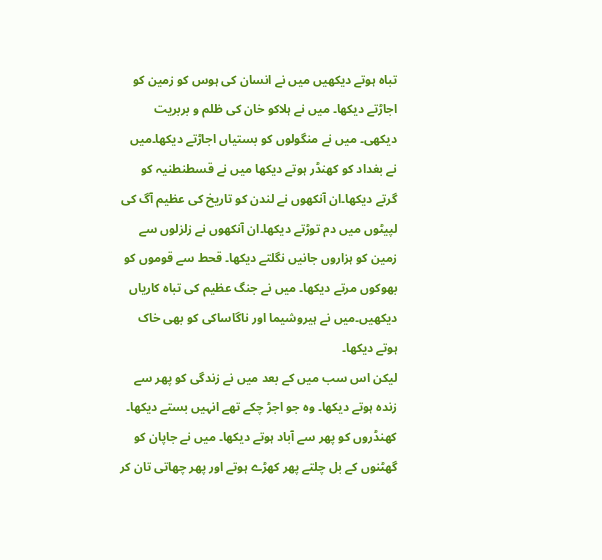تباہ ہوتے دیکھیں میں نے انسان کی ہوس کو زمین کو اجاڑتے دیکھا۔ میں نے ہلاکو خان کی ظلم و بربریت دیکھی۔ میں نے منگولوں کو بستیاں اجاڑتے دیکھا۔میں نے بغداد کو کھنڈر ہوتے دیکھا میں نے قسطنطنیہ کو گرتے دیکھا۔ان آنکھوں نے لندن کو تاریخ کی عظیم آگ کی لپیٹوں میں دم توڑتے دیکھا۔ان آنکھوں نے زلزلوں سے زمین کو ہزاروں جانیں نگلتے دیکھا۔ قحط سے قوموں کو بھوکوں مرتے دیکھا۔ میں نے جنگ عظیم کی تباہ کاریاں دیکھیں۔میں نے ہیروشیما اور ناگاساکی کو بھی خاک ہوتے دیکھا۔
لیکن اس سب میں کے بعد میں نے زندگی کو پھر سے زندہ ہوتے دیکھا۔ وہ جو اجڑ چکے تھے انہیں بستے دیکھا۔ کھنڈروں کو پھر سے آباد ہوتے دیکھا۔ میں نے جاپان کو گھٹنوں کے بل چلتے پھر کھڑے ہوتے اور پھر چھاتی تان کر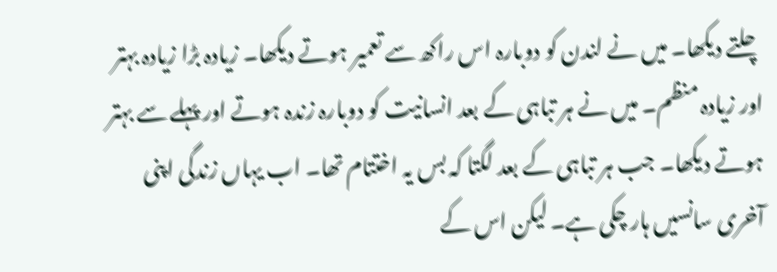چلتے دیکھا۔ میں نے لندن کو دوبارہ اس راکھ سے تعمیر ہوتے دیکھا۔ زیادہ بڑا زیادہ بہتر اور زیادہ منظم۔ میں نے ہر تباہی کے بعد انسانیت کو دوبارہ زندہ ہوتے اور پہلے سے بہتر ہوتے دیکھا۔ جب ہر تباہی کے بعد لگتا کہ بس یہ اختتام تھا۔ اب یہاں زندگی اپنی آخری سانسیں ہار چکی ہے۔ لیکن اس کے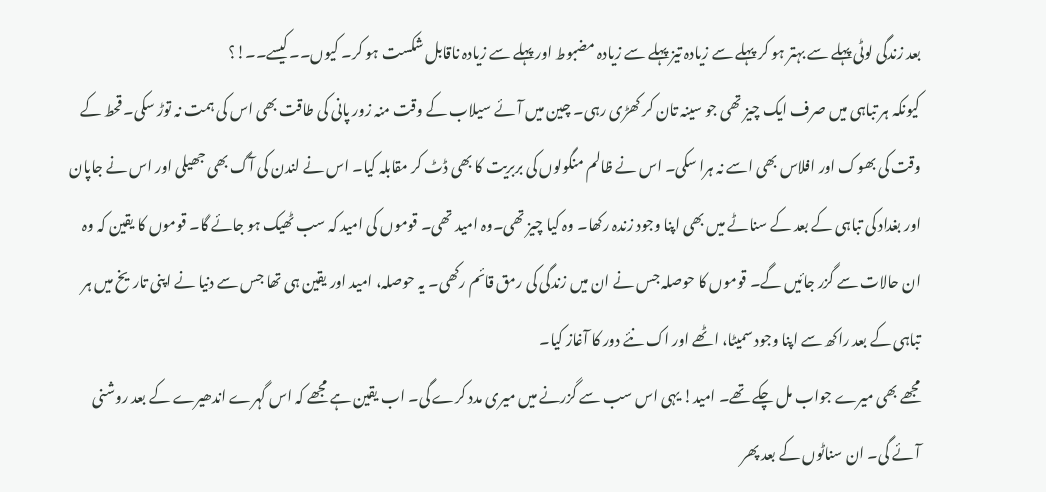بعد زندگی لوٹی پہلے سے بہتر ہو کر پہلے سے زیادہ تیز پہلے سے زیادہ مضبوط اور پہلے سے زیادہ ناقابل شکست ہو کر۔ کیوں۔۔کیسے۔۔!؟
کیونکہ ہر تباہی میں صرف ایک چیز تھی جو سینہ تان کر کھڑی رہی۔ چین میں آئے سیلاب کے وقت منہ زور پانی کی طاقت بھی اس کی ہمت نہ توڑ سکی۔ قحط کے وقت کی بھوک اور افلاس بھی اسے نہ ہرا سکی۔ اس نے ظالم منگولوں کی بربریت کا بھی ڈٹ کر مقابلہ کیا۔ اس نے لندن کی آگ بھی جھیلی اور اس نے جاپان اور بغداد کی تباہی کے بعد کے سناٹے میں بھی اپنا وجود زندہ رکھا۔ وہ کیا چیز تھی۔وہ امید تھی۔ قوموں کی امید کہ سب ٹھیک ہو جائے گا۔ قوموں کا یقین کہ وہ ان حالات سے گزر جائیں گے۔ قوموں کا حوصلہ جس نے ان میں زندگی کی رمق قائم رکھی۔ یہ حوصلہ، امید اور یقین ہی تھا جس سے دنیا نے اپنی تاریخ میں ہر تباہی کے بعد راکھ سے اپنا وجود سمیٹا، اٹھے اور اک نئے دور کا آغاز کیا۔
مجھے بھی میرے جواب مل چکے تھے۔ امید! یہی اس سب سے گزرنے میں میری مدد کرے گی۔ اب یقین ہے مجھے کہ اس گہرے اندھیرے کے بعد روشنی آئے گی۔ ان سناٹوں کے بعد پھر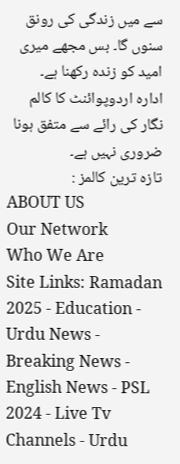سے میں زندگی کی رونق سنوں گا۔ بس مجھے میری امید کو زندہ رکھنا ہے۔
ادارہ اردوپوائنٹ کا کالم نگار کی رائے سے متفق ہونا ضروری نہیں ہے۔
تازہ ترین کالمز :
ABOUT US
Our Network
Who We Are
Site Links: Ramadan 2025 - Education - Urdu News - Breaking News - English News - PSL 2024 - Live Tv Channels - Urdu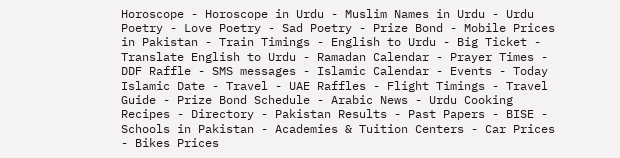Horoscope - Horoscope in Urdu - Muslim Names in Urdu - Urdu Poetry - Love Poetry - Sad Poetry - Prize Bond - Mobile Prices in Pakistan - Train Timings - English to Urdu - Big Ticket - Translate English to Urdu - Ramadan Calendar - Prayer Times - DDF Raffle - SMS messages - Islamic Calendar - Events - Today Islamic Date - Travel - UAE Raffles - Flight Timings - Travel Guide - Prize Bond Schedule - Arabic News - Urdu Cooking Recipes - Directory - Pakistan Results - Past Papers - BISE - Schools in Pakistan - Academies & Tuition Centers - Car Prices - Bikes Prices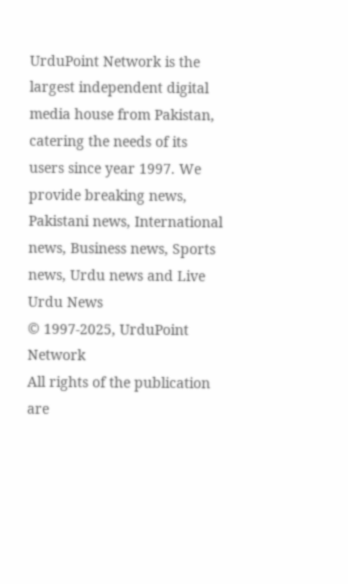UrduPoint Network is the largest independent digital media house from Pakistan, catering the needs of its users since year 1997. We provide breaking news, Pakistani news, International news, Business news, Sports news, Urdu news and Live Urdu News
© 1997-2025, UrduPoint Network
All rights of the publication are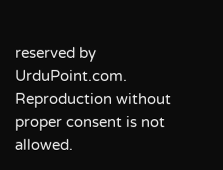reserved by UrduPoint.com. Reproduction without proper consent is not allowed.